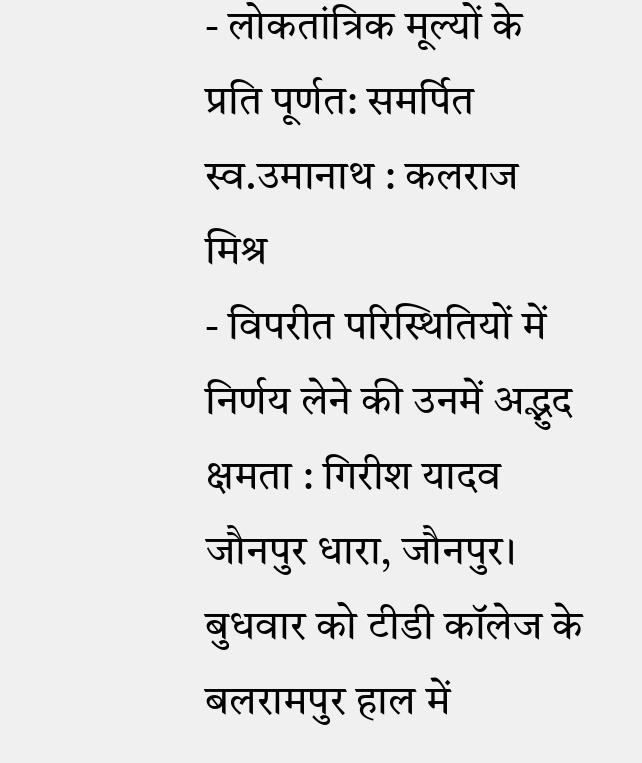- लोकतांत्रिक मूल्यों के प्रति पूर्णत: समर्पित स्व.उमानाथ : कलराज मिश्र
- विपरीत परिस्थितियों में निर्णय लेने की उनमें अद्भुद क्षमता : गिरीश यादव
जौनपुर धारा, जौनपुर। बुधवार को टीडी कॉलेज के बलरामपुर हाल में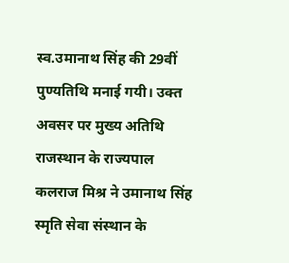स्व.उमानाथ सिंह की 29वीं पुण्यतिथि मनाई गयी। उक्त अवसर पर मुख्य अतिथि राजस्थान के राज्यपाल कलराज मिश्र ने उमानाथ सिंह स्मृति सेवा संस्थान के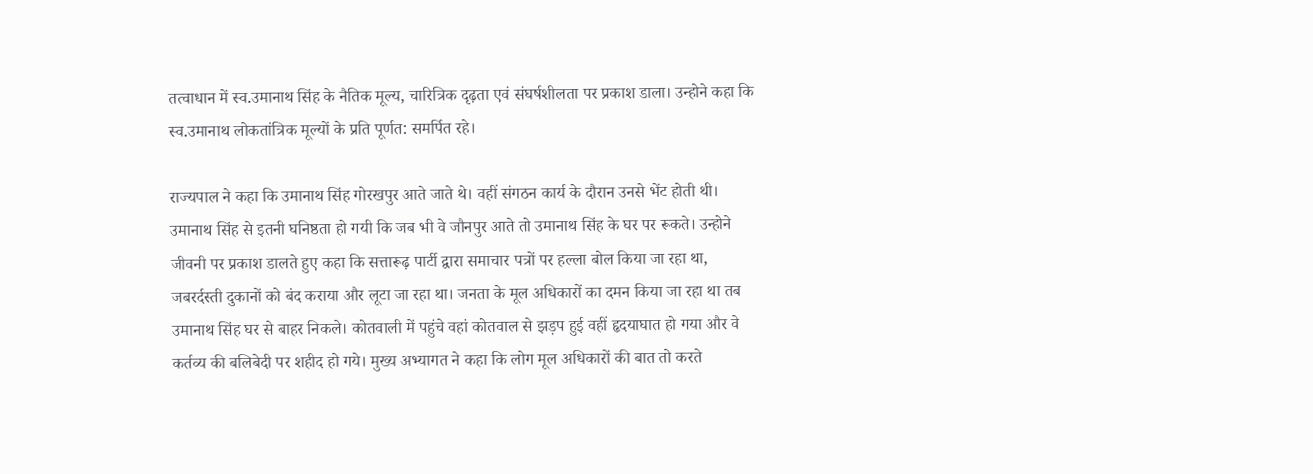तत्वाधान में स्व.उमानाथ सिंह के नैतिक मूल्य, चारित्रिक दृढ़ता एवं संघर्षशीलता पर प्रकाश डाला। उन्होने कहा कि स्व.उमानाथ लोकतांत्रिक मूल्यों के प्रति पूर्णत: समर्पित रहे।

राज्यपाल ने कहा कि उमानाथ सिंह गोरखपुर आते जाते थे। वहीं संगठन कार्य के दौरान उनसे भेंट होती थी। उमानाथ सिंह से इतनी घनिष्ठता हो गयी कि जब भी वे जौनपुर आते तो उमानाथ सिंह के घर पर रूकते। उन्होने जीवनी पर प्रकाश डालते हुए कहा कि सत्तारूढ़ पार्टी द्वारा समाचार पत्रों पर हल्ला बोल किया जा रहा था, जबरर्दस्ती दुकानों को बंद कराया और लूटा जा रहा था। जनता के मूल अधिकारों का दमन किया जा रहा था तब उमानाथ सिंह घर से बाहर निकले। कोतवाली में पहुंचे वहां कोतवाल से झड़प हुई वहीं हृदयाघात हो गया और वे कर्तव्य की बलिबेदी पर शहीद हो गये। मुख्य अभ्यागत ने कहा कि लोग मूल अधिकारों की बात तो करते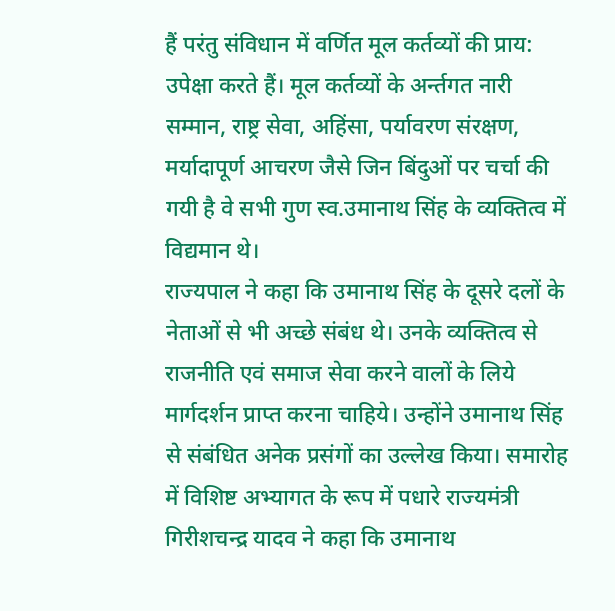हैं परंतु संविधान में वर्णित मूल कर्तव्यों की प्राय: उपेक्षा करते हैं। मूल कर्तव्यों के अर्न्तगत नारी सम्मान, राष्ट्र सेवा, अहिंसा, पर्यावरण संरक्षण, मर्यादापूर्ण आचरण जैसे जिन बिंदुओं पर चर्चा की गयी है वे सभी गुण स्व.उमानाथ सिंह के व्यक्तित्व में विद्यमान थे।
राज्यपाल ने कहा कि उमानाथ सिंह के दूसरे दलों के नेताओं से भी अच्छे संबंध थे। उनके व्यक्तित्व से राजनीति एवं समाज सेवा करने वालों के लिये मार्गदर्शन प्राप्त करना चाहिये। उन्होंने उमानाथ सिंह से संबंधित अनेक प्रसंगों का उल्लेख किया। समारोह में विशिष्ट अभ्यागत के रूप में पधारे राज्यमंत्री गिरीशचन्द्र यादव ने कहा कि उमानाथ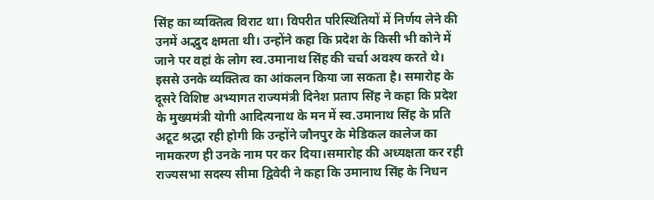सिंह का व्यक्तित्व विराट था। विपरीत परिस्थितियों में निर्णय लेने की उनमें अद्भुद क्षमता थी। उन्होंने कहा कि प्रदेश के किसी भी कोने में जाने पर वहां के लोग स्व.उमानाथ सिंह की चर्चा अवश्य करते थे। इससे उनके व्यक्तित्व का आंकलन किया जा सकता है। समारोह के दूसरे विशिष्ट अभ्यागत राज्यमंत्री दिनेश प्रताप सिंह ने कहा कि प्रदेश के मुख्यमंत्री योगी आदित्यनाथ के मन में स्व.उमानाथ सिंह के प्रति अटूट श्रद्धा रही होगी कि उन्होंने जौनपुर के मेडिकल कालेज का नामकरण ही उनके नाम पर कर दिया।समारोह की अध्यक्षता कर रही राज्यसभा सदस्य सीमा द्विवेदी ने कहा कि उमानाथ सिंह के निधन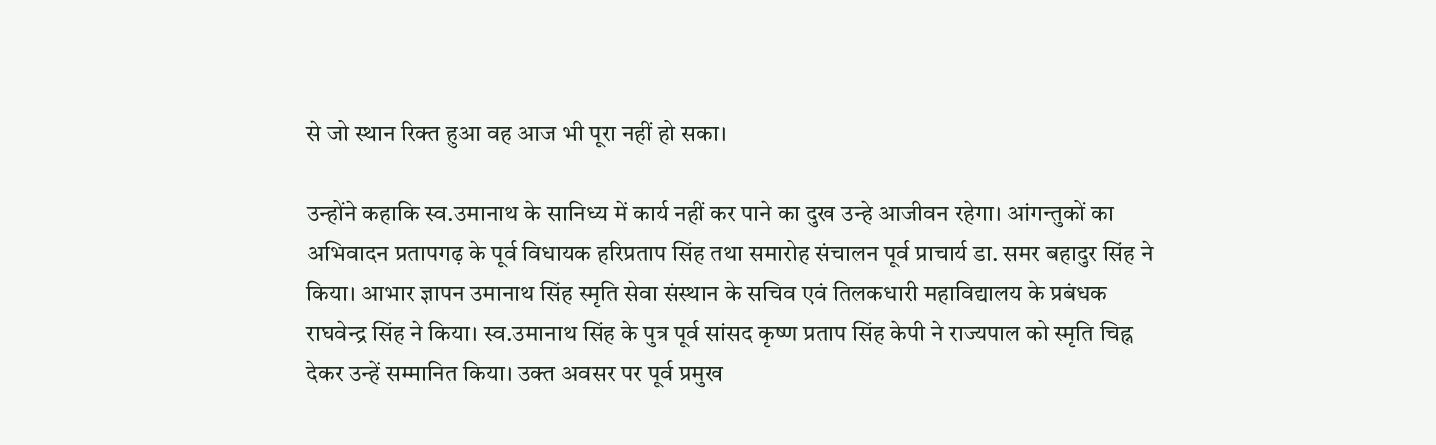से जो स्थान रिक्त हुआ वह आज भी पूरा नहीं हो सका।

उन्होंने कहाकि स्व.उमानाथ के सानिध्य में कार्य नहीं कर पाने का दुख उन्हे आजीवन रहेगा। आंगन्तुकों का अभिवादन प्रतापगढ़ के पूर्व विधायक हरिप्रताप सिंह तथा समारोह संचालन पूर्व प्राचार्य डा. समर बहादुर सिंह ने किया। आभार ज्ञापन उमानाथ सिंह स्मृति सेवा संस्थान के सचिव एवं तिलकधारी महाविद्यालय के प्रबंधक राघवेन्द्र सिंह ने किया। स्व.उमानाथ सिंह के पुत्र पूर्व सांसद कृष्ण प्रताप सिंह केपी ने राज्यपाल को स्मृति चिह्न देकर उन्हें सम्मानित किया। उक्त अवसर पर पूर्व प्रमुख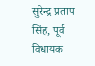सुरेन्द्र प्रताप सिंह, पूर्व विधायक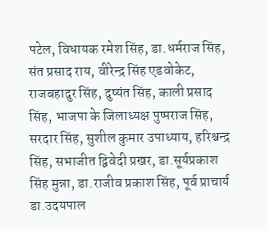पटेल, विधायक रमेश सिंह, डा.धर्मराज सिंह, संत प्रसाद राय, वीरेन्द्र सिंह एडवोकेट, राजबहादुर सिंह, दुष्यंत सिंह, काली प्रसाद सिंह, भाजपा के जिलाध्यक्ष पुष्पराज सिंह, सरदार सिंह, सुशील कुमार उपाध्याय, हरिश्चन्द्र सिंह, सभाजीत द्विवेदी प्रखर, डा.सूर्यप्रकाश सिंह मुन्ना, डा.राजीव प्रकाश सिंह, पूर्व प्राचार्य डा.उदयपाल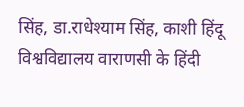सिंह, डा.राधेश्याम सिंह, काशी हिंदू विश्वविद्यालय वाराणसी के हिंदी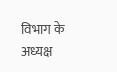विभाग के अध्यक्ष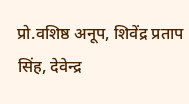प्रो.वशिष्ठ अनूप, शिवेंद्र प्रताप सिंह, देवेन्द्र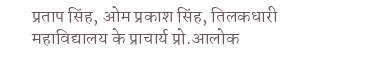प्रताप सिंह, ओम प्रकाश सिंह, तिलकधारी महाविद्यालय के प्राचार्य प्रो.आलोक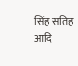सिंह सतिह आदि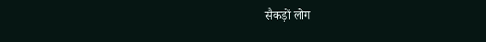सैकड़ों लोग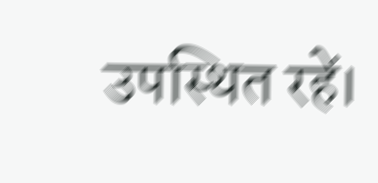उपस्थित रहें।